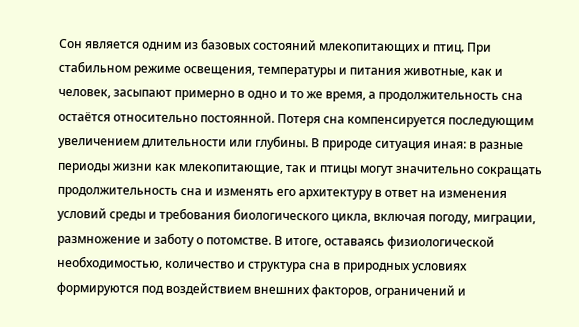Сон является одним из базовых состояний млекопитающих и птиц. При стабильном режиме освещения, температуры и питания животные, как и человек, засыпают примерно в одно и то же время, а продолжительность сна остаётся относительно постоянной. Потеря сна компенсируется последующим увеличением длительности или глубины. В природе ситуация иная: в разные периоды жизни как млекопитающие, так и птицы могут значительно сокращать продолжительность сна и изменять его архитектуру в ответ на изменения условий среды и требования биологического цикла, включая погоду, миграции, размножение и заботу о потомстве. В итоге, оставаясь физиологической необходимостью, количество и структура сна в природных условиях формируются под воздействием внешних факторов, ограничений и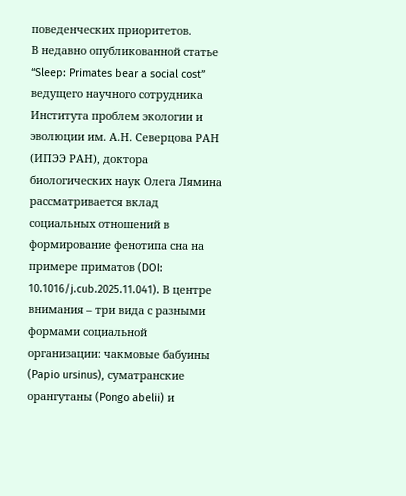поведенческих приоритетов.
В недавно опубликованной статье “Sleep: Primates bear a social cost” ведущего научного сотрудника Института проблем экологии и эволюции им. А.Н. Северцова РАН (ИПЭЭ РАН), доктора биологических наук Олега Лямина рассматривается вклад социальных отношений в формирование фенотипа сна на примере приматов (DOI: 10.1016/j.cub.2025.11.041). В центре внимания – три вида с разными формами социальной организации: чакмовые бабуины (Papio ursinus), суматранские орангутаны (Pongo abelii) и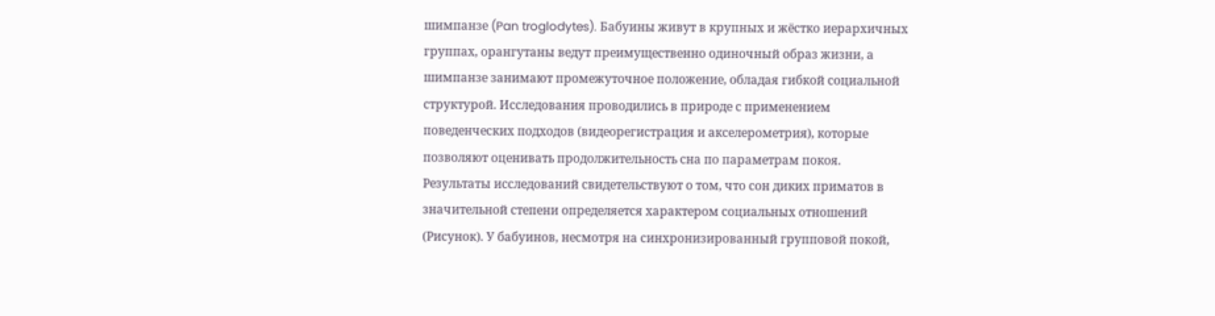шимпанзе (Pan troglodytes). Бабуины живут в крупных и жёстко иерархичных группах, орангутаны ведут преимущественно одиночный образ жизни, а шимпанзе занимают промежуточное положение, обладая гибкой социальной структурой. Исследования проводились в природе с применением поведенческих подходов (видеорегистрация и акселерометрия), которые позволяют оценивать продолжительность сна по параметрам покоя.
Результаты исследований свидетельствуют о том, что сон диких приматов в значительной степени определяется характером социальных отношений (Рисунок). У бабуинов, несмотря на синхронизированный групповой покой,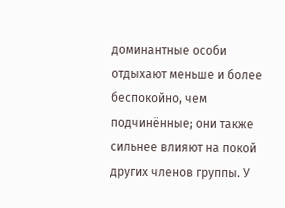доминантные особи отдыхают меньше и более беспокойно, чем подчинённые; они также сильнее влияют на покой других членов группы. У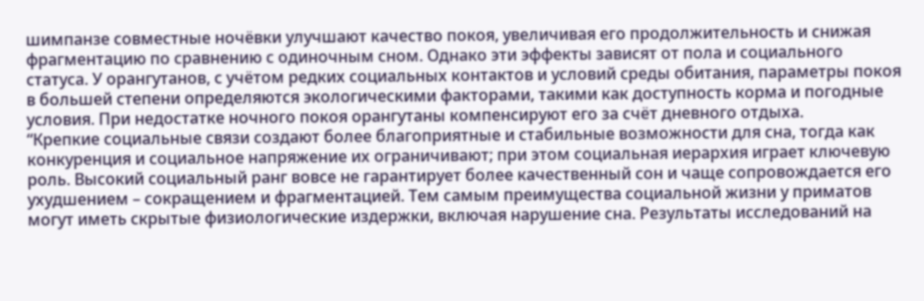шимпанзе совместные ночёвки улучшают качество покоя, увеличивая его продолжительность и снижая фрагментацию по сравнению с одиночным сном. Однако эти эффекты зависят от пола и социального статуса. У орангутанов, с учётом редких социальных контактов и условий среды обитания, параметры покоя в большей степени определяются экологическими факторами, такими как доступность корма и погодные условия. При недостатке ночного покоя орангутаны компенсируют его за счёт дневного отдыха.
“Крепкие социальные связи создают более благоприятные и стабильные возможности для сна, тогда как конкуренция и социальное напряжение их ограничивают; при этом социальная иерархия играет ключевую роль. Высокий социальный ранг вовсе не гарантирует более качественный сон и чаще сопровождается его ухудшением – сокращением и фрагментацией. Тем самым преимущества социальной жизни у приматов могут иметь скрытые физиологические издержки, включая нарушение сна. Результаты исследований на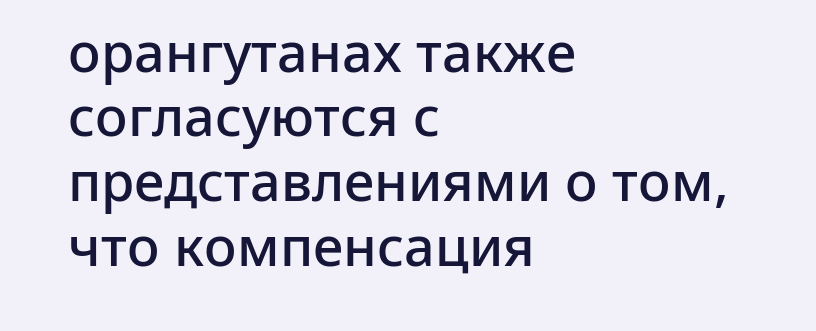орангутанах также согласуются с представлениями о том, что компенсация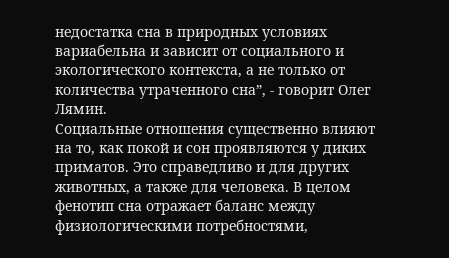недостатка сна в природных условиях вариабельна и зависит от социального и экологического контекста, а не только от количества утраченного сна”, - говорит Олег Лямин.
Социальные отношения существенно влияют на то, как покой и сон проявляются у диких приматов. Это справедливо и для других животных, а также для человека. В целом фенотип сна отражает баланс между физиологическими потребностями,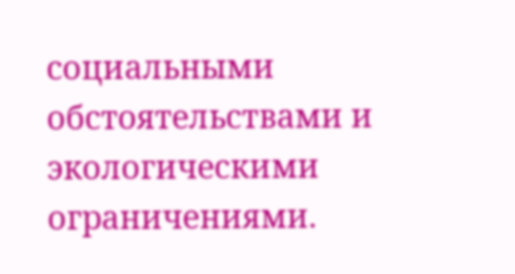социальными обстоятельствами и экологическими ограничениями.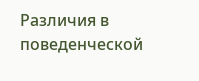Различия в поведенческой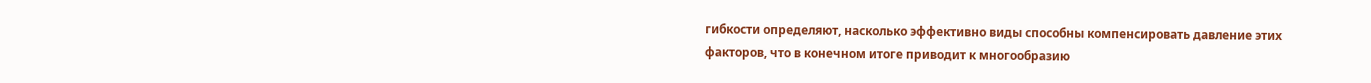гибкости определяют, насколько эффективно виды способны компенсировать давление этих факторов, что в конечном итоге приводит к многообразию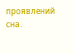проявлений сна.